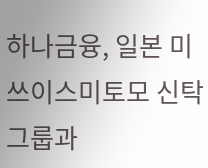하나금융, 일본 미쓰이스미토모 신탁그룹과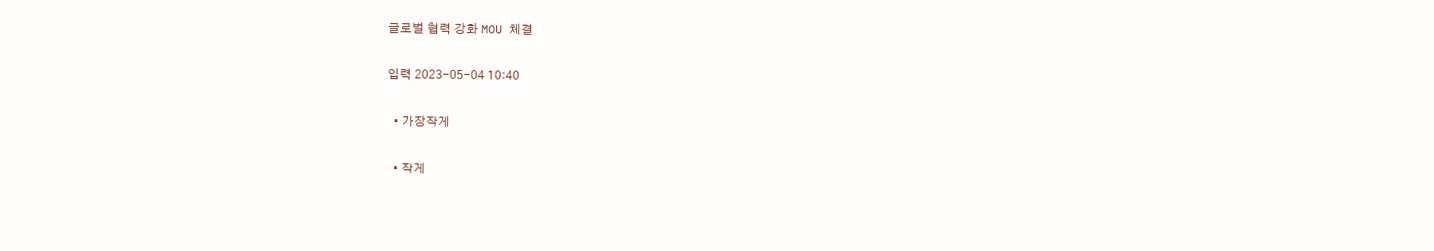글로벌 협력 강화 MOU 체결

입력 2023-05-04 10:40

  • 가장작게

  • 작게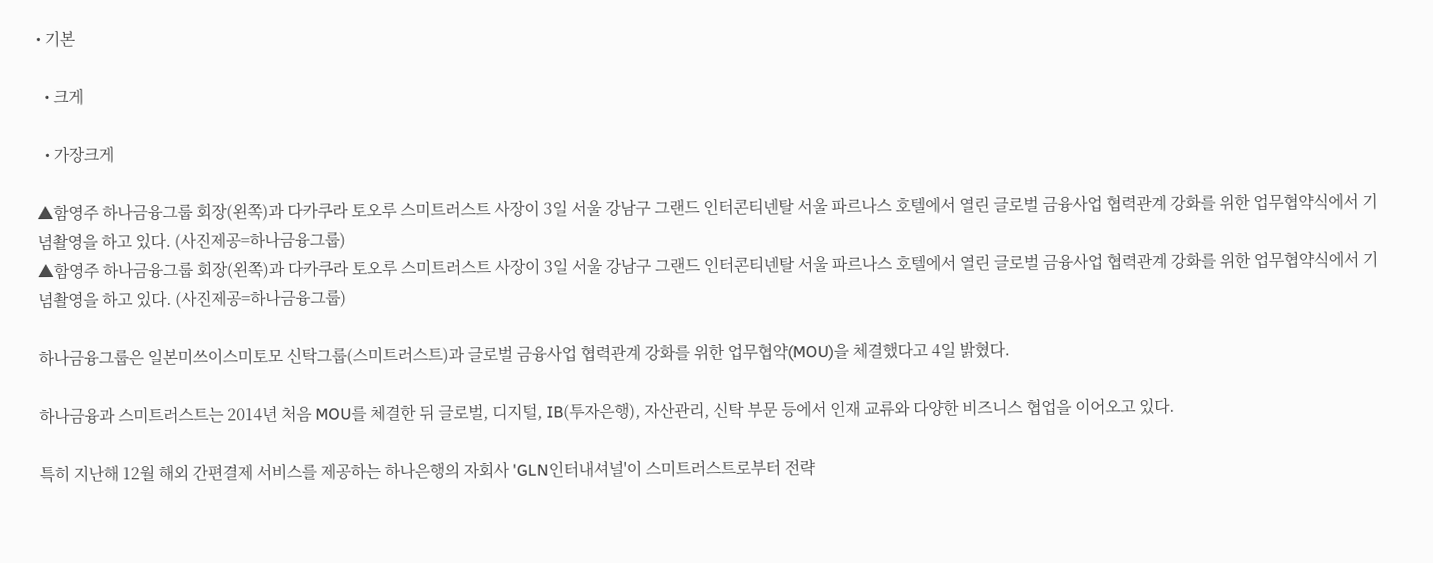• 기본

  • 크게

  • 가장크게

▲함영주 하나금융그룹 회장(왼쪽)과 다카쿠라 토오루 스미트러스트 사장이 3일 서울 강남구 그랜드 인터콘티넨탈 서울 파르나스 호텔에서 열린 글로벌 금융사업 협력관계 강화를 위한 업무협약식에서 기념촬영을 하고 있다. (사진제공=하나금융그룹)
▲함영주 하나금융그룹 회장(왼쪽)과 다카쿠라 토오루 스미트러스트 사장이 3일 서울 강남구 그랜드 인터콘티넨탈 서울 파르나스 호텔에서 열린 글로벌 금융사업 협력관계 강화를 위한 업무협약식에서 기념촬영을 하고 있다. (사진제공=하나금융그룹)

하나금융그룹은 일본미쓰이스미토모 신탁그룹(스미트러스트)과 글로벌 금융사업 협력관계 강화를 위한 업무협약(MOU)을 체결했다고 4일 밝혔다.

하나금융과 스미트러스트는 2014년 처음 MOU를 체결한 뒤 글로벌, 디지털, IB(투자은행), 자산관리, 신탁 부문 등에서 인재 교류와 다양한 비즈니스 협업을 이어오고 있다.

특히 지난해 12월 해외 간편결제 서비스를 제공하는 하나은행의 자회사 'GLN인터내셔널'이 스미트러스트로부터 전략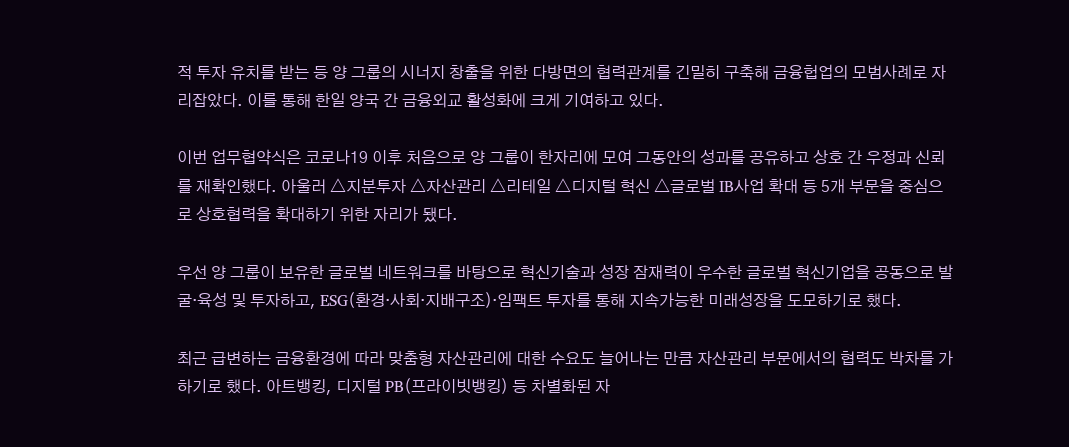적 투자 유치를 받는 등 양 그룹의 시너지 창출을 위한 다방면의 협력관계를 긴밀히 구축해 금융헙업의 모범사례로 자리잡았다. 이를 통해 한일 양국 간 금융외교 활성화에 크게 기여하고 있다.

이번 업무협약식은 코로나19 이후 처음으로 양 그룹이 한자리에 모여 그동안의 성과를 공유하고 상호 간 우정과 신뢰를 재확인했다. 아울러 △지분투자 △자산관리 △리테일 △디지털 혁신 △글로벌 IB사업 확대 등 5개 부문을 중심으로 상호협력을 확대하기 위한 자리가 됐다.

우선 양 그룹이 보유한 글로벌 네트워크를 바탕으로 혁신기술과 성장 잠재력이 우수한 글로벌 혁신기업을 공동으로 발굴·육성 및 투자하고, ESG(환경·사회·지배구조)·임팩트 투자를 통해 지속가능한 미래성장을 도모하기로 했다.

최근 급변하는 금융환경에 따라 맞춤형 자산관리에 대한 수요도 늘어나는 만큼 자산관리 부문에서의 협력도 박차를 가하기로 했다. 아트뱅킹, 디지털 PB(프라이빗뱅킹) 등 차별화된 자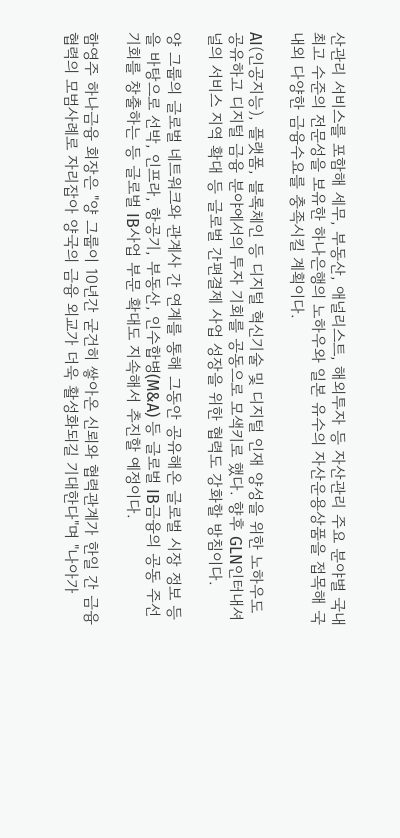산관리 서비스를 포함해 세무, 부동산, 애널리스트, 해외투자 등 자산관리 주요 분야별 국내 최고 수준의 전문성을 보유한 하나은행의 노하우와 일본 유수의 자산운용상품을 접목해 국내외 다양한 금융수요를 충족시킬 계획이다.

AI(인공지능), 플랫폼, 블록체인 등 디지털 혁신기술 및 디지털 인재 양성을 위한 노하우도 공유하고 디지털 금융 분야에서의 투자 기회를 공동으로 모색키로 했다. 향후 GLN인터내셔널의 서비스 지역 확대 등 글로벌 간편결제 사업 성장을 위한 협력도 강화할 방침이다.

양 그룹의 글로벌 네트워크와 관계사 간 연계를 통해 그동안 공유해온 글로벌 시장 정보 등을 바탕으로 선박, 인프라, 항공기, 부동산, 인수합병(M&A) 등 글로벌 IB금융의 공동 주선 기회를 창출하는 등 글로벌 IB사업 부문 확대도 지속해서 추진할 예정이다.

함영주 하나금융 회장은 "양 그룹이 10년간 굳건히 쌓아온 신뢰와 협력관계가 한일 간 금융협력의 모범사례로 자리잡아 양국의 금융 외교가 더욱 활성화되길 기대한다"며 "나아가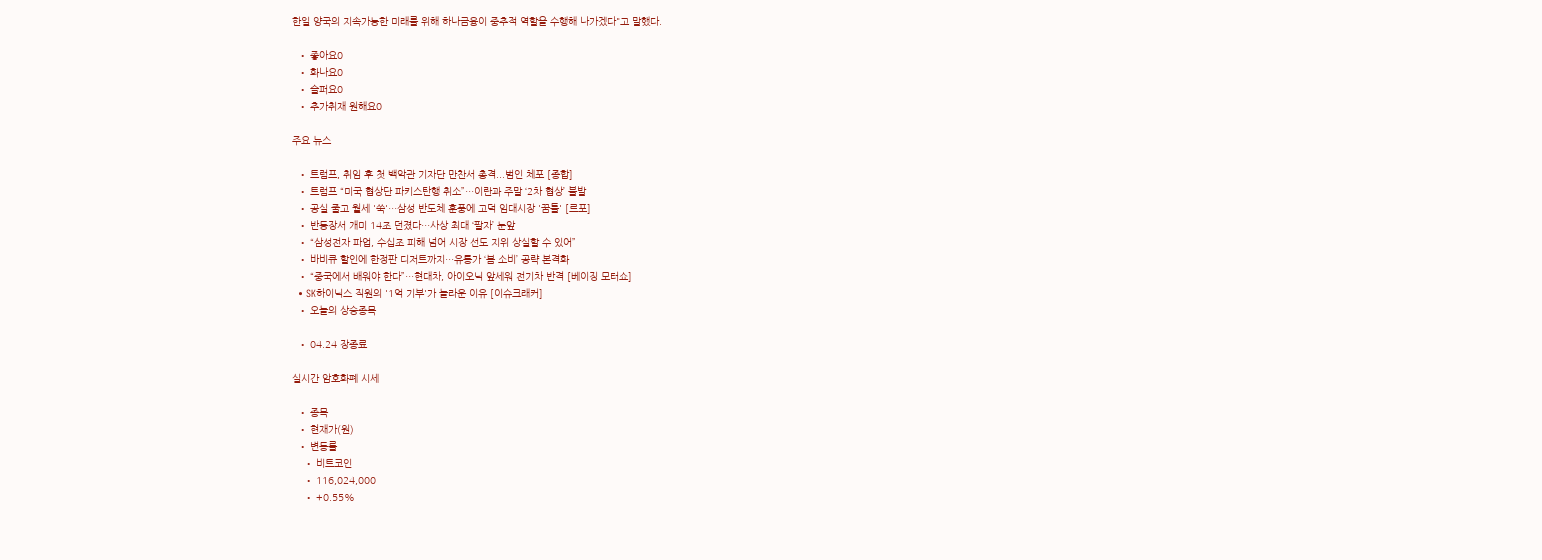한일 양국의 지속가능한 미래를 위해 하나금융이 중추적 역할을 수행해 나가겠다"고 말했다.

  • 좋아요0
  • 화나요0
  • 슬퍼요0
  • 추가취재 원해요0

주요 뉴스

  • 트럼프, 취임 후 첫 백악관 기자단 만찬서 총격...범인 체포 [종합]
  • 트럼프 “미국 협상단 파키스탄행 취소”…이란과 주말 ‘2차 협상’ 불발
  • 공실 줄고 월세 '쑥'…삼성 반도체 훈풍에 고덕 임대시장 '꿈틀' [르포]
  • 반등장서 개미 14조 던졌다…사상 최대 ‘팔자’ 눈앞
  • “삼성전자 파업, 수십조 피해 넘어 시장 선도 지위 상실할 수 있어”
  • 바비큐 할인에 한정판 디저트까지…유통가 ‘봄 소비’ 공략 본격화
  • “중국에서 배워야 한다”…현대차, 아이오닉 앞세워 전기차 반격 [베이징 모터쇼]
  • SK하이닉스 직원의 '1억 기부'가 놀라운 이유 [이슈크래커]
  • 오늘의 상승종목

  • 04.24 장종료

실시간 암호화폐 시세

  • 종목
  • 현재가(원)
  • 변동률
    • 비트코인
    • 116,024,000
    • +0.55%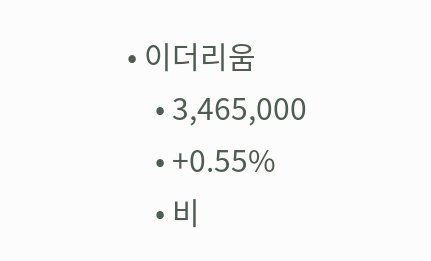• 이더리움
    • 3,465,000
    • +0.55%
    • 비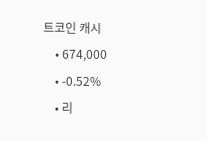트코인 캐시
    • 674,000
    • -0.52%
    • 리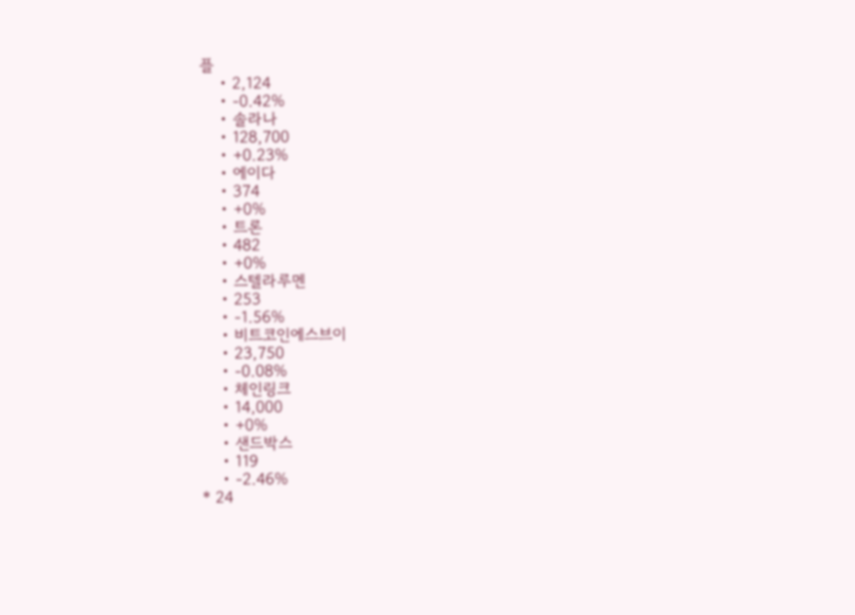플
    • 2,124
    • -0.42%
    • 솔라나
    • 128,700
    • +0.23%
    • 에이다
    • 374
    • +0%
    • 트론
    • 482
    • +0%
    • 스텔라루멘
    • 253
    • -1.56%
    • 비트코인에스브이
    • 23,750
    • -0.08%
    • 체인링크
    • 14,000
    • +0%
    • 샌드박스
    • 119
    • -2.46%
* 24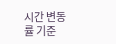시간 변동률 기준